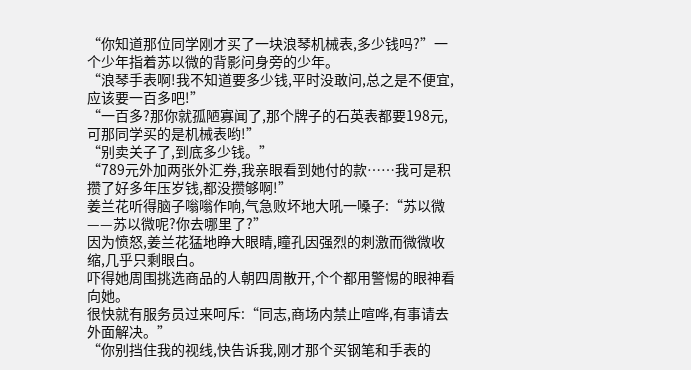“你知道那位同学刚才买了一块浪琴机械表,多少钱吗?”一个少年指着苏以微的背影问身旁的少年。
“浪琴手表啊!我不知道要多少钱,平时没敢问,总之是不便宜,应该要一百多吧!”
“一百多?那你就孤陋寡闻了,那个牌子的石英表都要198元,可那同学买的是机械表哟!”
“别卖关子了,到底多少钱。”
“789元外加两张外汇券,我亲眼看到她付的款……我可是积攒了好多年压岁钱,都没攒够啊!”
姜兰花听得脑子嗡嗡作响,气急败坏地大吼一嗓子:“苏以微——苏以微呢?你去哪里了?”
因为愤怒,姜兰花猛地睁大眼睛,瞳孔因强烈的刺激而微微收缩,几乎只剩眼白。
吓得她周围挑选商品的人朝四周散开,个个都用警惕的眼神看向她。
很快就有服务员过来呵斥:“同志,商场内禁止喧哗,有事请去外面解决。”
“你别挡住我的视线,快告诉我,刚才那个买钢笔和手表的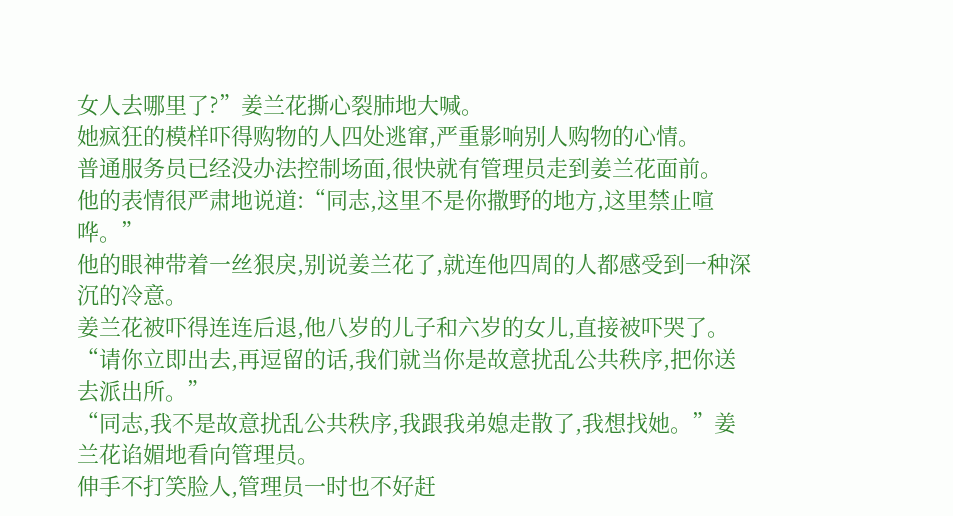女人去哪里了?”姜兰花撕心裂肺地大喊。
她疯狂的模样吓得购物的人四处逃窜,严重影响别人购物的心情。
普通服务员已经没办法控制场面,很快就有管理员走到姜兰花面前。
他的表情很严肃地说道:“同志,这里不是你撒野的地方,这里禁止喧哗。”
他的眼神带着一丝狠戾,别说姜兰花了,就连他四周的人都感受到一种深沉的冷意。
姜兰花被吓得连连后退,他八岁的儿子和六岁的女儿,直接被吓哭了。
“请你立即出去,再逗留的话,我们就当你是故意扰乱公共秩序,把你送去派出所。”
“同志,我不是故意扰乱公共秩序,我跟我弟媳走散了,我想找她。”姜兰花谄媚地看向管理员。
伸手不打笑脸人,管理员一时也不好赶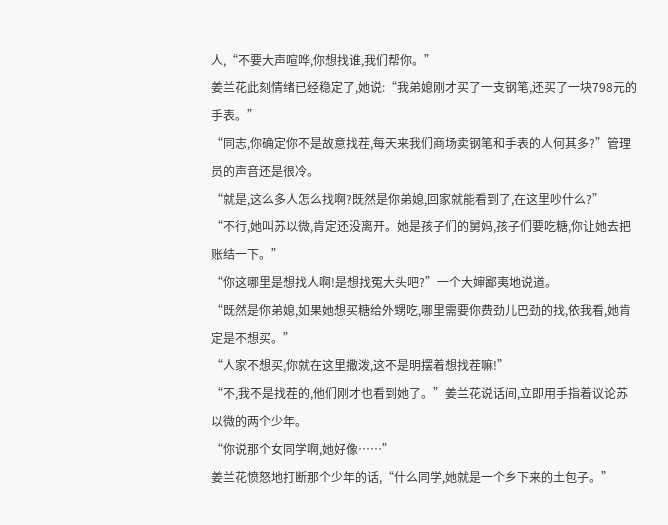人,“不要大声喧哗,你想找谁,我们帮你。”
姜兰花此刻情绪已经稳定了,她说:“我弟媳刚才买了一支钢笔,还买了一块798元的手表。”
“同志,你确定你不是故意找茬,每天来我们商场卖钢笔和手表的人何其多?”管理员的声音还是很冷。
“就是,这么多人怎么找啊?既然是你弟媳,回家就能看到了,在这里吵什么?”
“不行,她叫苏以微,肯定还没离开。她是孩子们的舅妈,孩子们要吃糖,你让她去把账结一下。”
“你这哪里是想找人啊!是想找冤大头吧?”一个大婶鄙夷地说道。
“既然是你弟媳,如果她想买糖给外甥吃,哪里需要你费劲儿巴劲的找,依我看,她肯定是不想买。”
“人家不想买,你就在这里撒泼,这不是明摆着想找茬嘛!”
“不,我不是找茬的,他们刚才也看到她了。”姜兰花说话间,立即用手指着议论苏以微的两个少年。
“你说那个女同学啊,她好像……”
姜兰花愤怒地打断那个少年的话,“什么同学,她就是一个乡下来的土包子。”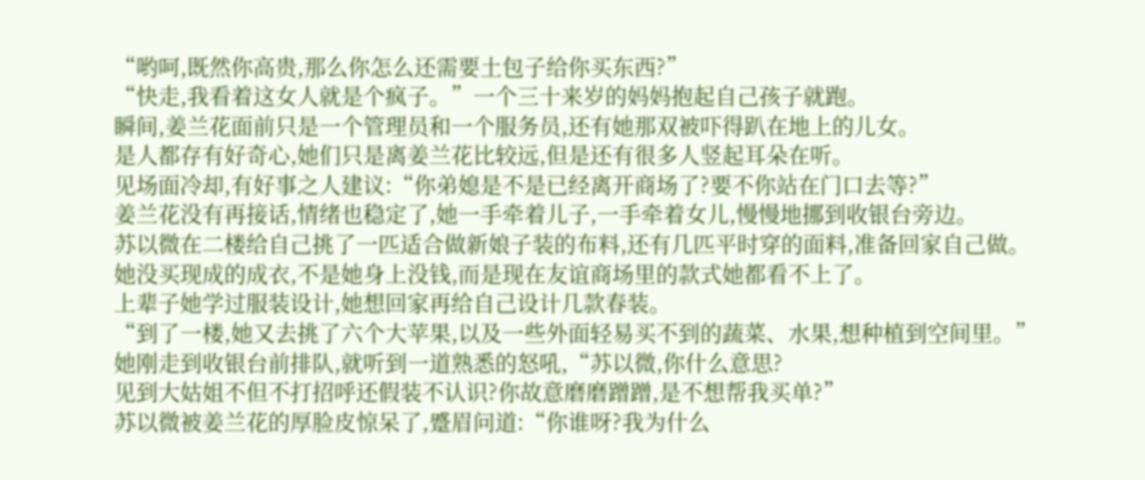“哟呵,既然你高贵,那么你怎么还需要土包子给你买东西?”
“快走,我看着这女人就是个疯子。”一个三十来岁的妈妈抱起自己孩子就跑。
瞬间,姜兰花面前只是一个管理员和一个服务员,还有她那双被吓得趴在地上的儿女。
是人都存有好奇心,她们只是离姜兰花比较远,但是还有很多人竖起耳朵在听。
见场面冷却,有好事之人建议:“你弟媳是不是已经离开商场了?要不你站在门口去等?”
姜兰花没有再接话,情绪也稳定了,她一手牵着儿子,一手牵着女儿,慢慢地挪到收银台旁边。
苏以微在二楼给自己挑了一匹适合做新娘子装的布料,还有几匹平时穿的面料,准备回家自己做。
她没买现成的成衣,不是她身上没钱,而是现在友谊商场里的款式她都看不上了。
上辈子她学过服装设计,她想回家再给自己设计几款春装。
“到了一楼,她又去挑了六个大苹果,以及一些外面轻易买不到的蔬菜、水果,想种植到空间里。”
她刚走到收银台前排队,就听到一道熟悉的怒吼,“苏以微,你什么意思?
见到大姑姐不但不打招呼还假装不认识?你故意磨磨蹭蹭,是不想帮我买单?”
苏以微被姜兰花的厚脸皮惊呆了,蹙眉问道:“你谁呀?我为什么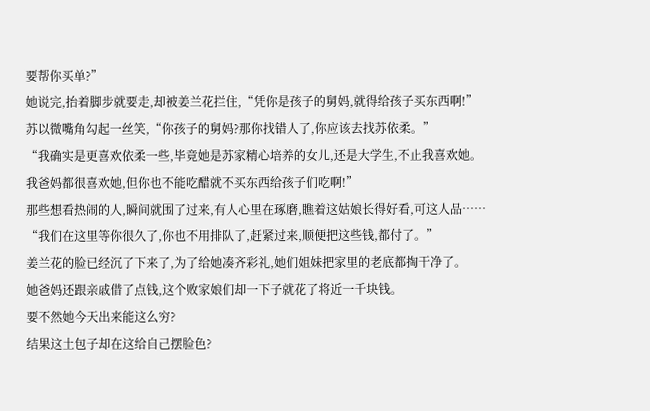要帮你买单?”
她说完,抬着脚步就要走,却被姜兰花拦住,“凭你是孩子的舅妈,就得给孩子买东西啊!”
苏以微嘴角勾起一丝笑,“你孩子的舅妈?那你找错人了,你应该去找苏依柔。”
“我确实是更喜欢依柔一些,毕竟她是苏家精心培养的女儿,还是大学生,不止我喜欢她。
我爸妈都很喜欢她,但你也不能吃醋就不买东西给孩子们吃啊!”
那些想看热闹的人,瞬间就围了过来,有人心里在琢磨,瞧着这姑娘长得好看,可这人品……
“我们在这里等你很久了,你也不用排队了,赶紧过来,顺便把这些钱,都付了。”
姜兰花的脸已经沉了下来了,为了给她凑齐彩礼,她们姐妹把家里的老底都掏干净了。
她爸妈还跟亲戚借了点钱,这个败家娘们却一下子就花了将近一千块钱。
要不然她今天出来能这么穷?
结果这土包子却在这给自己摆脸色?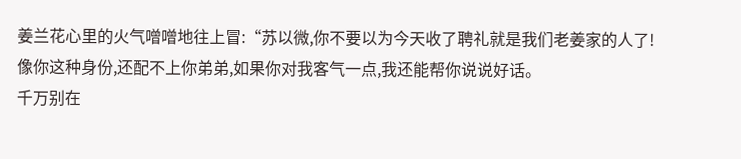姜兰花心里的火气噌噌地往上冒:“苏以微,你不要以为今天收了聘礼就是我们老姜家的人了!
像你这种身份,还配不上你弟弟,如果你对我客气一点,我还能帮你说说好话。
千万别在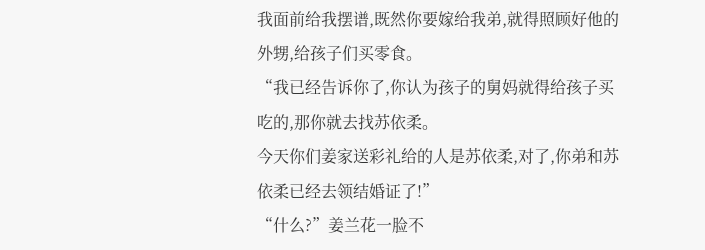我面前给我摆谱,既然你要嫁给我弟,就得照顾好他的外甥,给孩子们买零食。
“我已经告诉你了,你认为孩子的舅妈就得给孩子买吃的,那你就去找苏依柔。
今天你们姜家送彩礼给的人是苏依柔,对了,你弟和苏依柔已经去领结婚证了!”
“什么?”姜兰花一脸不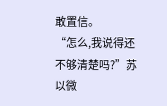敢置信。
“怎么,我说得还不够清楚吗?”苏以微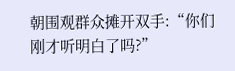朝围观群众摊开双手:“你们刚才听明白了吗?”